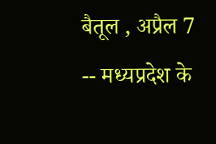बैतूल , अप्रैल 7 -- मध्यप्रदेश के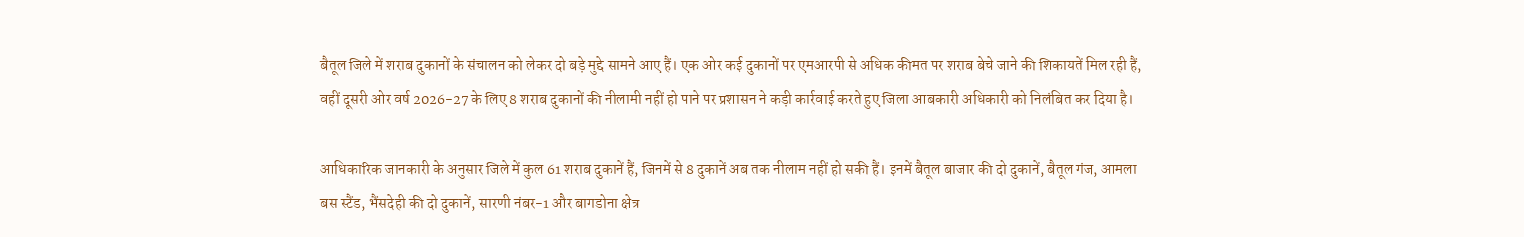बैतूल जिले में शराब दुकानों के संचालन को लेकर दो बड़े मुद्दे सामने आए हैं। एक ओर कई दुकानों पर एमआरपी से अधिक कीमत पर शराब बेचे जाने की शिकायतें मिल रही हैं, वहीं दूसरी ओर वर्ष 2026-27 के लिए 8 शराब दुकानों की नीलामी नहीं हो पाने पर प्रशासन ने कड़ी कार्रवाई करते हुए जिला आबकारी अधिकारी को निलंबित कर दिया है।

आधिकारिक जानकारी के अनुसार जिले में कुल 61 शराब दुकानें हैं, जिनमें से 8 दुकानें अब तक नीलाम नहीं हो सकी हैं। इनमें बैतूल बाजार की दो दुकानें, बैतूल गंज, आमला बस स्टैंड, भैंसदेही की दो दुकानें, सारणी नंबर-1 और बागडोना क्षेत्र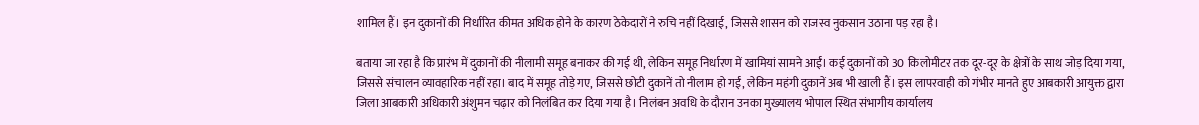शामिल हैं। इन दुकानों की निर्धारित कीमत अधिक होने के कारण ठेकेदारों ने रुचि नहीं दिखाई, जिससे शासन को राजस्व नुकसान उठाना पड़ रहा है।

बताया जा रहा है कि प्रारंभ में दुकानों की नीलामी समूह बनाकर की गई थी, लेकिन समूह निर्धारण में खामियां सामने आईं। कई दुकानों को 30 किलोमीटर तक दूर-दूर के क्षेत्रों के साथ जोड़ दिया गया, जिससे संचालन व्यावहारिक नहीं रहा। बाद में समूह तोड़े गए, जिससे छोटी दुकानें तो नीलाम हो गईं, लेकिन महंगी दुकानें अब भी खाली हैं। इस लापरवाही को गंभीर मानते हुए आबकारी आयुक्त द्वारा जिला आबकारी अधिकारी अंशुमन चढ़ार को निलंबित कर दिया गया है। निलंबन अवधि के दौरान उनका मुख्यालय भोपाल स्थित संभागीय कार्यालय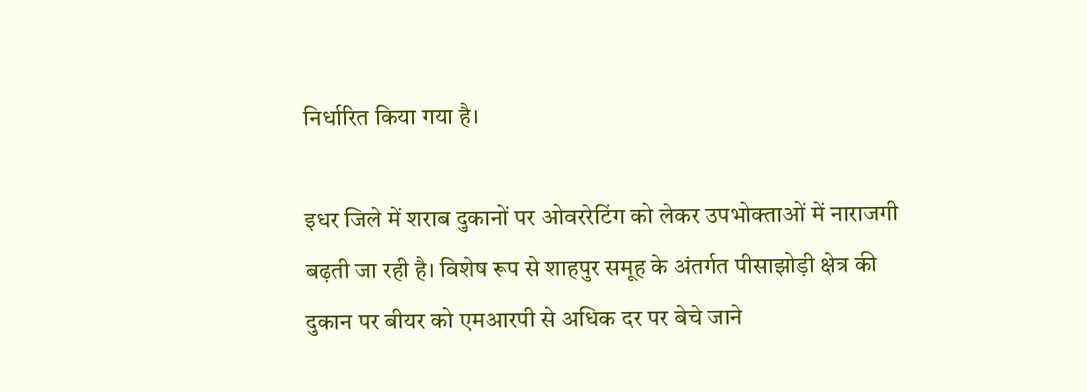निर्धारित किया गया है।

इधर जिले में शराब दुकानों पर ओवररेटिंग को लेकर उपभोक्ताओं में नाराजगी बढ़ती जा रही है। विशेष रूप से शाहपुर समूह के अंतर्गत पीसाझोड़ी क्षेत्र की दुकान पर बीयर को एमआरपी से अधिक दर पर बेचे जाने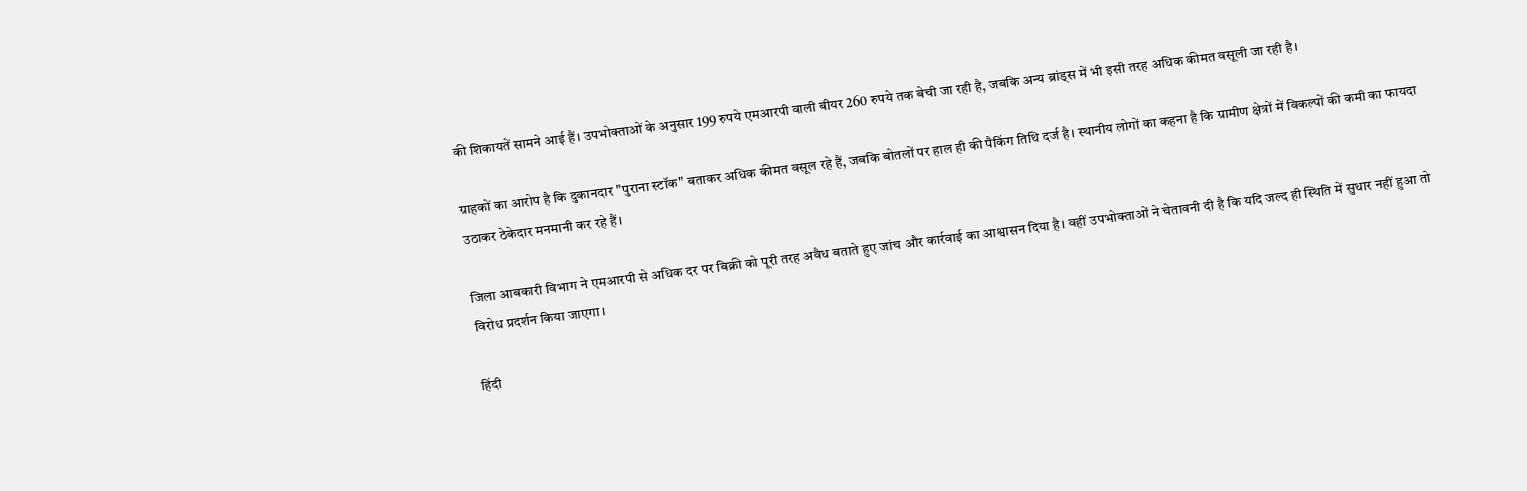की शिकायतें सामने आई हैं। उपभोक्ताओं के अनुसार 199 रुपये एमआरपी वाली बीयर 260 रुपये तक बेची जा रही है, जबकि अन्य ब्रांड्स में भी इसी तरह अधिक कीमत वसूली जा रही है।

ग्राहकों का आरोप है कि दुकानदार "पुराना स्टॉक" बताकर अधिक कीमत वसूल रहे हैं, जबकि बोतलों पर हाल ही की पैकिंग तिथि दर्ज है। स्थानीय लोगों का कहना है कि ग्रामीण क्षेत्रों में विकल्पों की कमी का फायदा उठाकर ठेकेदार मनमानी कर रहे हैं।

जिला आबकारी विभाग ने एमआरपी से अधिक दर पर बिक्री को पूरी तरह अवैध बताते हुए जांच और कार्रवाई का आश्वासन दिया है। वहीं उपभोक्ताओं ने चेतावनी दी है कि यदि जल्द ही स्थिति में सुधार नहीं हुआ तो विरोध प्रदर्शन किया जाएगा।

हिंदी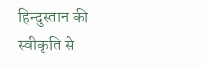हिन्दुस्तान की स्वीकृति से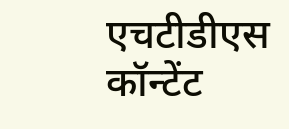एचटीडीएस कॉन्टेंट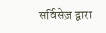सर्विसेज़ द्वारा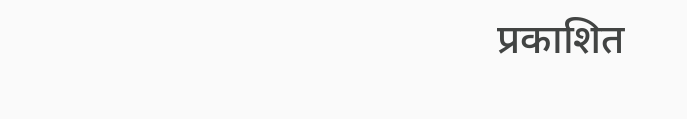प्रकाशित